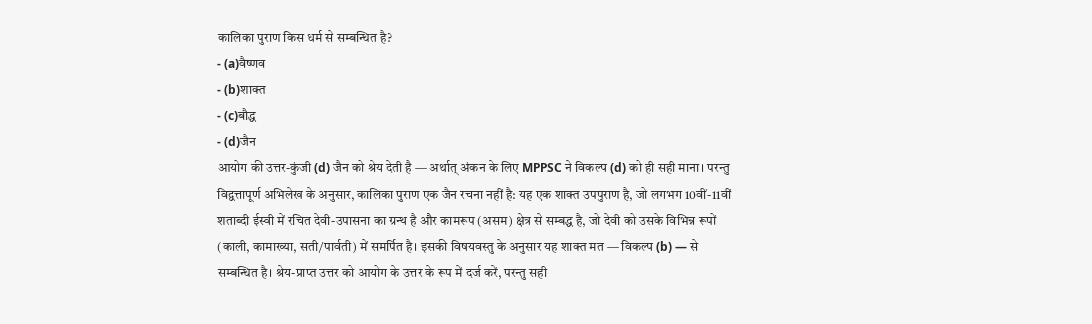कालिका पुराण किस धर्म से सम्बन्धित है?
- (a)वैष्णव
- (b)शाक्त
- (c)बौद्ध
- (d)जैन
आयोग की उत्तर-कुंजी (d) जैन को श्रेय देती है — अर्थात् अंकन के लिए MPPSC ने विकल्प (d) को ही सही माना। परन्तु विद्वत्तापूर्ण अभिलेख के अनुसार, कालिका पुराण एक जैन रचना नहीं है: यह एक शाक्त उपपुराण है, जो लगभग 10वीं-11वीं शताब्दी ईस्वी में रचित देवी-उपासना का ग्रन्थ है और कामरूप (असम) क्षेत्र से सम्बद्ध है, जो देवी को उसके विभिन्न रूपों (काली, कामाख्या, सती/पार्वती) में समर्पित है। इसकी विषयवस्तु के अनुसार यह शाक्त मत — विकल्प (b) — से सम्बन्धित है। श्रेय-प्राप्त उत्तर को आयोग के उत्तर के रूप में दर्ज करें, परन्तु सही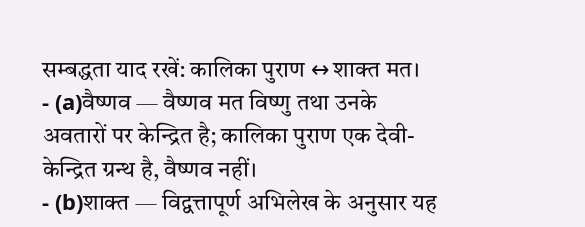सम्बद्धता याद रखें: कालिका पुराण ↔ शाक्त मत।
- (a)वैष्णव — वैष्णव मत विष्णु तथा उनके अवतारों पर केन्द्रित है; कालिका पुराण एक देवी-केन्द्रित ग्रन्थ है, वैष्णव नहीं।
- (b)शाक्त — विद्वत्तापूर्ण अभिलेख के अनुसार यह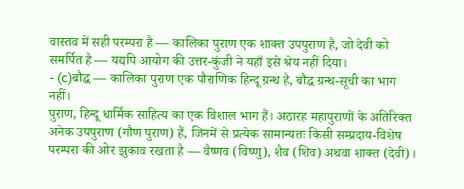वास्तव में सही परम्परा है — कालिका पुराण एक शाक्त उपपुराण है, जो देवी को समर्पित है — यद्यपि आयोग की उत्तर-कुंजी ने यहाँ इसे श्रेय नहीं दिया।
- (c)बौद्ध — कालिका पुराण एक पौराणिक हिन्दू ग्रन्थ है, बौद्ध ग्रन्थ-सूची का भाग नहीं।
पुराण, हिन्दू धार्मिक साहित्य का एक विशाल भाग हैं। अठारह महापुराणों के अतिरिक्त अनेक उपपुराण (गौण पुराण) हैं, जिनमें से प्रत्येक सामान्यतः किसी सम्प्रदाय-विशेष परम्परा की ओर झुकाव रखता है — वैष्णव (विष्णु), शैव (शिव) अथवा शाक्त (देवी)।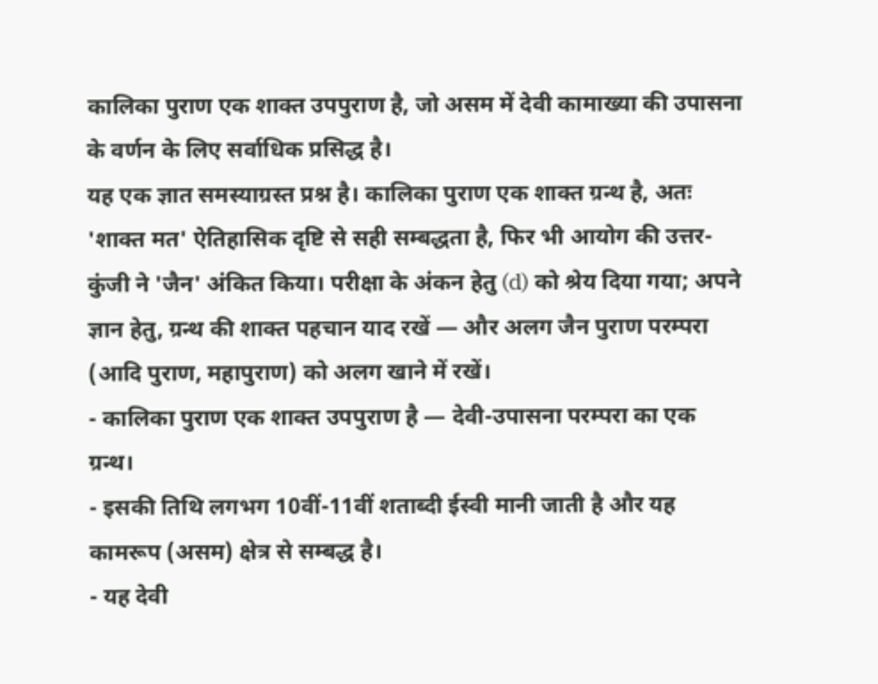कालिका पुराण एक शाक्त उपपुराण है, जो असम में देवी कामाख्या की उपासना के वर्णन के लिए सर्वाधिक प्रसिद्ध है।
यह एक ज्ञात समस्याग्रस्त प्रश्न है। कालिका पुराण एक शाक्त ग्रन्थ है, अतः 'शाक्त मत' ऐतिहासिक दृष्टि से सही सम्बद्धता है, फिर भी आयोग की उत्तर-कुंजी ने 'जैन' अंकित किया। परीक्षा के अंकन हेतु (d) को श्रेय दिया गया; अपने ज्ञान हेतु, ग्रन्थ की शाक्त पहचान याद रखें — और अलग जैन पुराण परम्परा (आदि पुराण, महापुराण) को अलग खाने में रखें।
- कालिका पुराण एक शाक्त उपपुराण है — देवी-उपासना परम्परा का एक ग्रन्थ।
- इसकी तिथि लगभग 10वीं-11वीं शताब्दी ईस्वी मानी जाती है और यह कामरूप (असम) क्षेत्र से सम्बद्ध है।
- यह देवी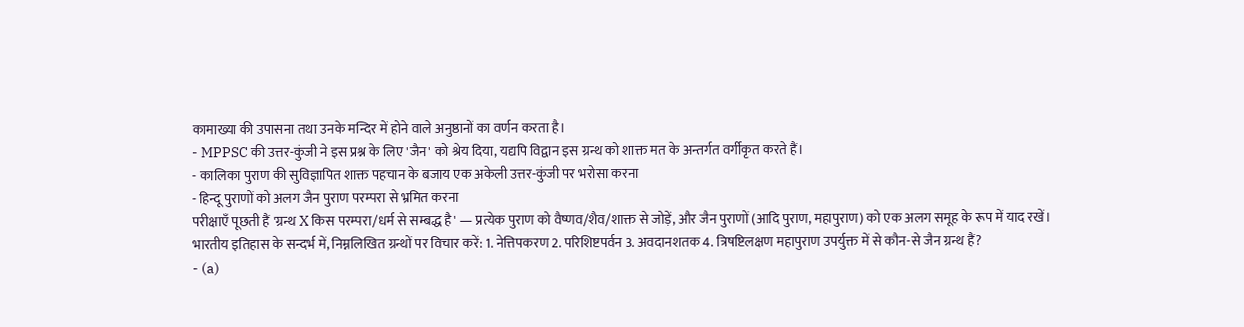कामाख्या की उपासना तथा उनके मन्दिर में होने वाले अनुष्ठानों का वर्णन करता है।
- MPPSC की उत्तर-कुंजी ने इस प्रश्न के लिए 'जैन' को श्रेय दिया, यद्यपि विद्वान इस ग्रन्थ को शाक्त मत के अन्तर्गत वर्गीकृत करते हैं।
- कालिका पुराण की सुविज्ञापित शाक्त पहचान के बजाय एक अकेली उत्तर-कुंजी पर भरोसा करना
- हिन्दू पुराणों को अलग जैन पुराण परम्परा से भ्रमित करना
परीक्षाएँ पूछती हैं 'ग्रन्थ X किस परम्परा/धर्म से सम्बद्ध है' — प्रत्येक पुराण को वैष्णव/शैव/शाक्त से जोड़ें, और जैन पुराणों (आदि पुराण, महापुराण) को एक अलग समूह के रूप में याद रखें।
भारतीय इतिहास के सन्दर्भ में, निम्नलिखित ग्रन्थों पर विचार करें: 1. नेत्तिपकरण 2. परिशिष्टपर्वन 3. अवदानशतक 4. त्रिषष्टिलक्षण महापुराण उपर्युक्त में से कौन-से जैन ग्रन्थ हैं?
- (a)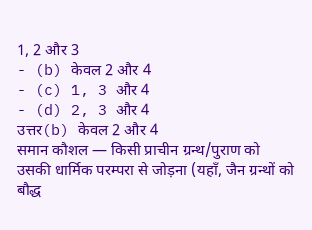1, 2 और 3
- (b) केवल 2 और 4
- (c) 1, 3 और 4
- (d) 2, 3 और 4
उत्तर(b) केवल 2 और 4
समान कौशल — किसी प्राचीन ग्रन्थ/पुराण को उसकी धार्मिक परम्परा से जोड़ना (यहाँ, जैन ग्रन्थों को बौद्ध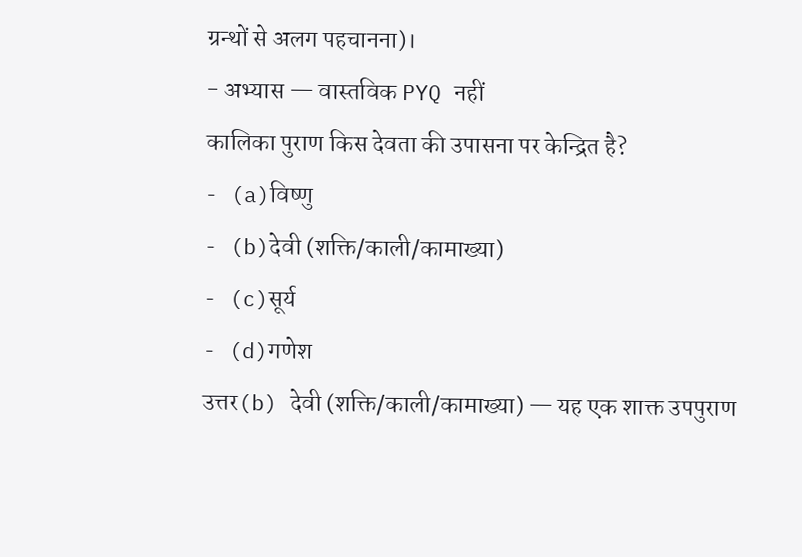ग्रन्थों से अलग पहचानना)।
- अभ्यास — वास्तविक PYQ नहीं
कालिका पुराण किस देवता की उपासना पर केन्द्रित है?
- (a)विष्णु
- (b)देवी (शक्ति/काली/कामाख्या)
- (c)सूर्य
- (d)गणेश
उत्तर(b) देवी (शक्ति/काली/कामाख्या) — यह एक शाक्त उपपुराण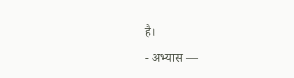है।
- अभ्यास —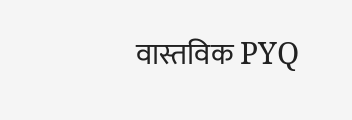वास्तविक PYQ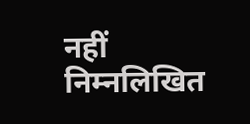नहीं
निम्नलिखित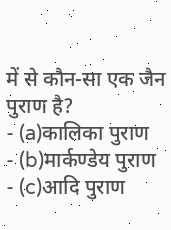में से कौन-सा एक जैन पुराण है?
- (a)कालिका पुराण
- (b)मार्कण्डेय पुराण
- (c)आदि पुराण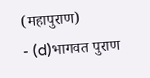(महापुराण)
- (d)भागवत पुराण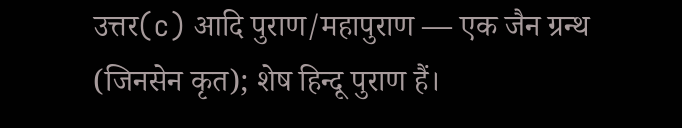उत्तर(c) आदि पुराण/महापुराण — एक जैन ग्रन्थ (जिनसेन कृत); शेष हिन्दू पुराण हैं।